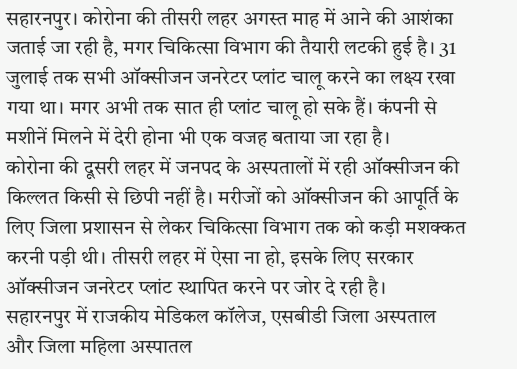सहारनपुर। कोरोना की तीसरी लहर अगस्त माह में आने की आशंका जताई जा रही है, मगर चिकित्सा विभाग की तैयारी लटकी हुई है। 31 जुलाई तक सभी ऑक्सीजन जनरेटर प्लांट चालू करने का लक्ष्य रखा गया था। मगर अभी तक सात ही प्लांट चालू हो सके हैं। कंपनी से मशीनें मिलने में देरी होना भी एक वजह बताया जा रहा है।
कोरोना की दूसरी लहर में जनपद के अस्पतालों में रही ऑक्सीजन की किल्लत किसी से छिपी नहीं है। मरीजों को ऑक्सीजन की आपूर्ति के लिए जिला प्रशासन से लेकर चिकित्सा विभाग तक को कड़ी मशक्कत करनी पड़ी थी। तीसरी लहर में ऐसा ना हो, इसके लिए सरकार ऑक्सीजन जनरेटर प्लांट स्थापित करने पर जोर दे रही है।
सहारनपुर में राजकीय मेडिकल कॉलेज, एसबीडी जिला अस्पताल और जिला महिला अस्पातल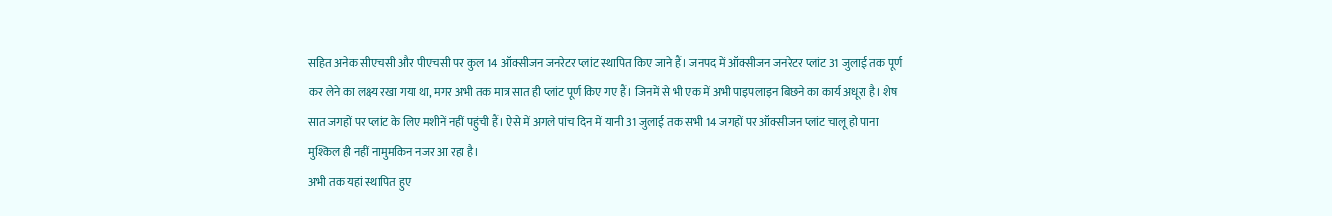सहित अनेक सीएचसी और पीएचसी पर कुल 14 ऑक्सीजन जनरेटर प्लांट स्थापित किए जाने हैं। जनपद में ऑक्सीजन जनरेटर प्लांट 31 जुलाई तक पूर्ण कर लेने का लक्ष्य रखा गया था, मगर अभी तक मात्र सात ही प्लांट पूर्ण किए गए हैं। जिनमें से भी एक में अभी पाइपलाइन बिछने का कार्य अधूरा है। शेष सात जगहों पर प्लांट के लिए मशीनें नहीं पहुंची हैं। ऐसे में अगले पांच दिन में यानी 31 जुलाई तक सभी 14 जगहों पर ऑक्सीजन प्लांट चालू हो पाना मुश्किल ही नहीं नामुमकिन नजर आ रहा है।
अभी तक यहां स्थापित हुए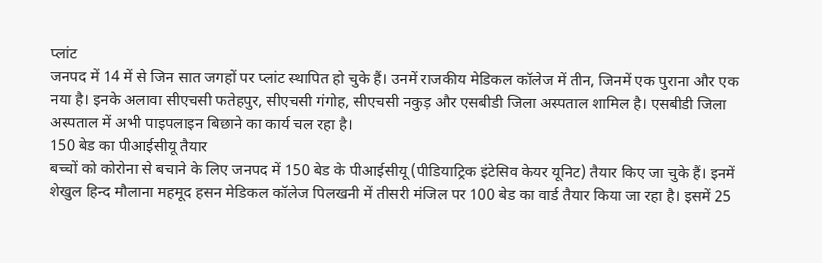प्लांट
जनपद में 14 में से जिन सात जगहों पर प्लांट स्थापित हो चुके हैं। उनमें राजकीय मेडिकल कॉलेज में तीन, जिनमें एक पुराना और एक नया है। इनके अलावा सीएचसी फतेहपुर, सीएचसी गंगोह, सीएचसी नकुड़ और एसबीडी जिला अस्पताल शामिल है। एसबीडी जिला अस्पताल में अभी पाइपलाइन बिछाने का कार्य चल रहा है।
150 बेड का पीआईसीयू तैयार
बच्चों को कोरोना से बचाने के लिए जनपद में 150 बेड के पीआईसीयू (पीडियाट्रिक इंटेसिव केयर यूनिट) तैयार किए जा चुके हैं। इनमें शेखुल हिन्द मौलाना महमूद हसन मेडिकल कॉलेज पिलखनी में तीसरी मंजिल पर 100 बेड का वार्ड तैयार किया जा रहा है। इसमें 25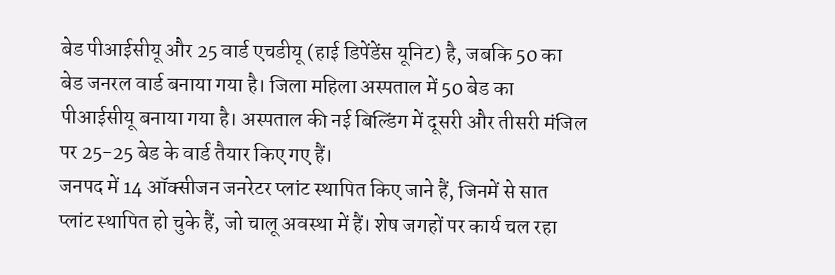बेड पीआईसीयू और 25 वार्ड एचडीयू (हाई डिपेंडेंस यूनिट) है, जबकि 50 का बेड जनरल वार्ड बनाया गया है। जिला महिला अस्पताल में 50 बेड का पीआईसीयू बनाया गया है। अस्पताल की नई बिल्डिंग में दूसरी और तीसरी मंजिल पर 25-25 बेड के वार्ड तैयार किए गए हैं।
जनपद में 14 ऑक्सीजन जनरेटर प्लांट स्थापित किए जाने हैं, जिनमें से सात प्लांट स्थापित हो चुके हैं, जो चालू अवस्था में हैं। शेष जगहों पर कार्य चल रहा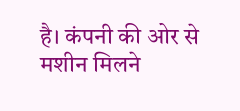है। कंपनी की ओर से मशीन मिलने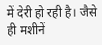में देरी हो रही है। जैसे ही मशीनें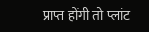प्राप्त होंगी तो प्लांट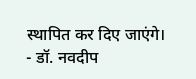स्थापित कर दिए जाएंगे।
- डॉ. नवदीप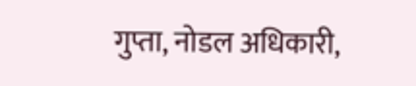गुप्ता, नोडल अधिकारी,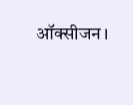ऑक्सीजन।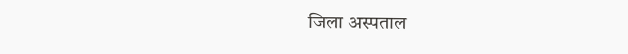जिला अस्पताल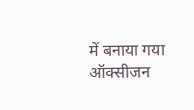में बनाया गया ऑक्सीजन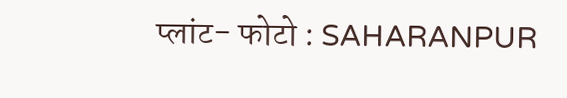प्लांट- फोटो : SAHARANPUR